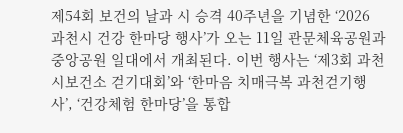제54회 보건의 날과 시 승격 40주년을 기념한 ‘2026 과천시 건강 한마당 행사’가 오는 11일 관문체육공원과 중앙공원 일대에서 개최된다. 이번 행사는 ‘제3회 과천시보건소 걷기대회’와 ‘한마음 치매극복 과천걷기행사’, ‘건강체험 한마당’을 통합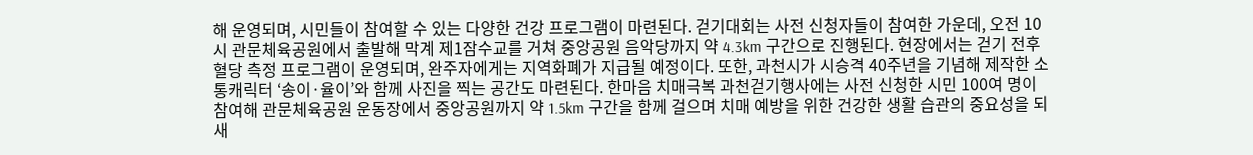해 운영되며, 시민들이 참여할 수 있는 다양한 건강 프로그램이 마련된다. 걷기대회는 사전 신청자들이 참여한 가운데, 오전 10시 관문체육공원에서 출발해 막계 제1잠수교를 거쳐 중앙공원 음악당까지 약 4.3km 구간으로 진행된다. 현장에서는 걷기 전후 혈당 측정 프로그램이 운영되며, 완주자에게는 지역화폐가 지급될 예정이다. 또한, 과천시가 시승격 40주년을 기념해 제작한 소통캐릭터 ‘송이·율이’와 함께 사진을 찍는 공간도 마련된다. 한마음 치매극복 과천걷기행사에는 사전 신청한 시민 100여 명이 참여해 관문체육공원 운동장에서 중앙공원까지 약 1.5km 구간을 함께 걸으며 치매 예방을 위한 건강한 생활 습관의 중요성을 되새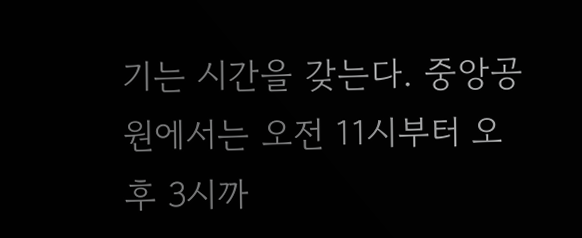기는 시간을 갖는다. 중앙공원에서는 오전 11시부터 오후 3시까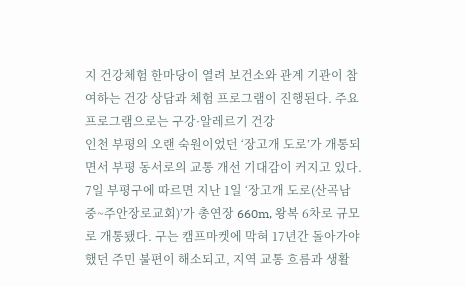지 건강체험 한마당이 열려 보건소와 관계 기관이 참여하는 건강 상담과 체험 프로그램이 진행된다. 주요 프로그램으로는 구강·알레르기 건강
인천 부평의 오랜 숙원이었던 ‘장고개 도로’가 개통되면서 부평 동서로의 교통 개선 기대감이 커지고 있다. 7일 부평구에 따르면 지난 1일 ‘장고개 도로(산곡남중~주안장로교회)’가 총연장 660m, 왕복 6차로 규모로 개통됐다. 구는 캠프마켓에 막혀 17년간 돌아가야 했던 주민 불편이 해소되고, 지역 교통 흐름과 생활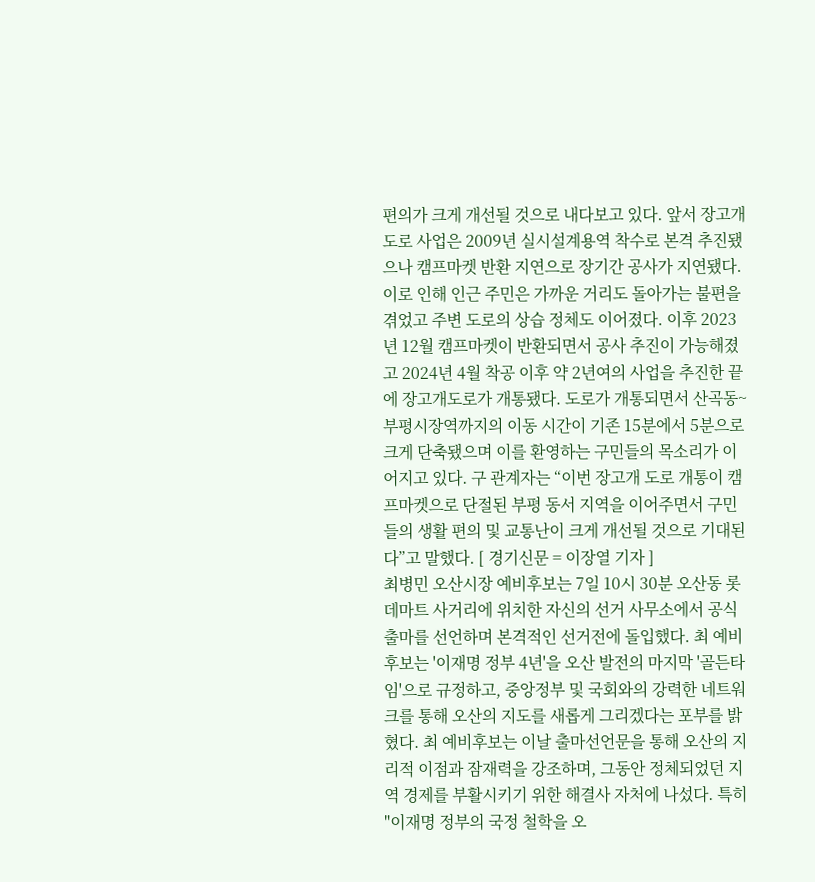편의가 크게 개선될 것으로 내다보고 있다. 앞서 장고개도로 사업은 2009년 실시설계용역 착수로 본격 추진됐으나 캠프마켓 반환 지연으로 장기간 공사가 지연됐다. 이로 인해 인근 주민은 가까운 거리도 돌아가는 불편을 겪었고 주변 도로의 상습 정체도 이어졌다. 이후 2023년 12월 캠프마켓이 반환되면서 공사 추진이 가능해졌고 2024년 4월 착공 이후 약 2년여의 사업을 추진한 끝에 장고개도로가 개통됐다. 도로가 개통되면서 산곡동~부평시장역까지의 이동 시간이 기존 15분에서 5분으로 크게 단축됐으며 이를 환영하는 구민들의 목소리가 이어지고 있다. 구 관계자는 “이번 장고개 도로 개통이 캠프마켓으로 단절된 부평 동서 지역을 이어주면서 구민들의 생활 편의 및 교통난이 크게 개선될 것으로 기대된다”고 말했다. [ 경기신문 = 이장열 기자 ]
최병민 오산시장 예비후보는 7일 10시 30분 오산동 롯데마트 사거리에 위치한 자신의 선거 사무소에서 공식 출마를 선언하며 본격적인 선거전에 돌입했다. 최 예비후보는 '이재명 정부 4년'을 오산 발전의 마지막 '골든타임'으로 규정하고, 중앙정부 및 국회와의 강력한 네트워크를 통해 오산의 지도를 새롭게 그리겠다는 포부를 밝혔다. 최 예비후보는 이날 출마선언문을 통해 오산의 지리적 이점과 잠재력을 강조하며, 그동안 정체되었던 지역 경제를 부활시키기 위한 해결사 자처에 나섰다. 특히 "이재명 정부의 국정 철학을 오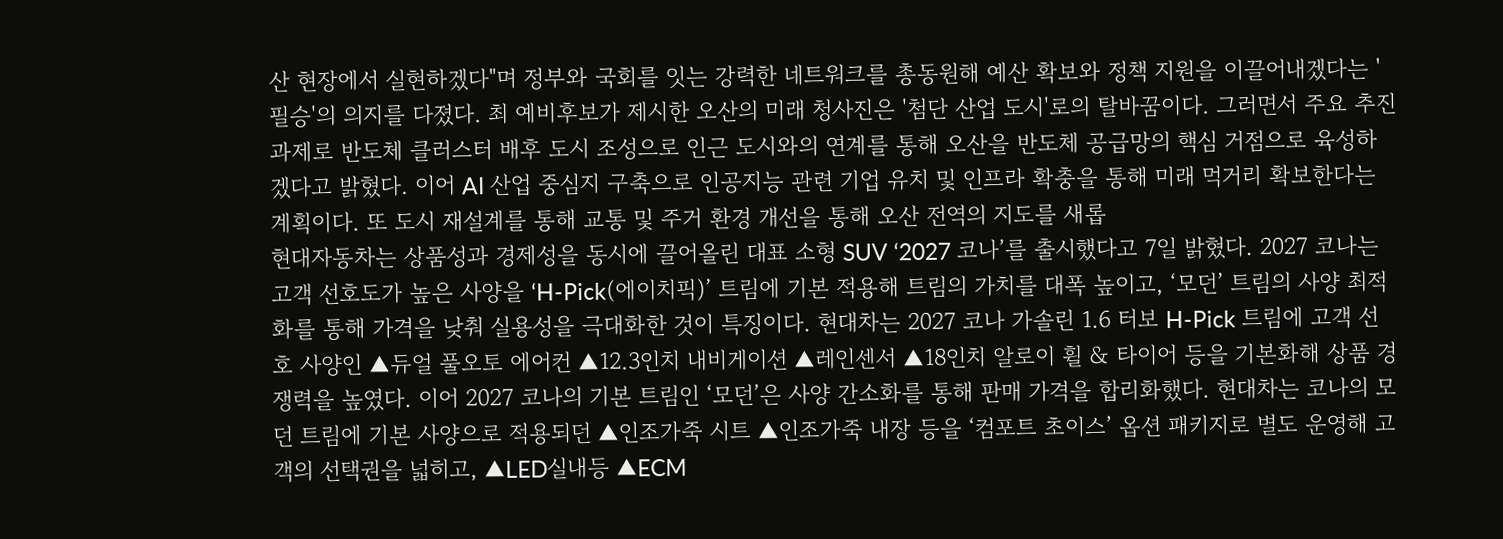산 현장에서 실현하겠다"며 정부와 국회를 잇는 강력한 네트워크를 총동원해 예산 확보와 정책 지원을 이끌어내겠다는 '필승'의 의지를 다졌다. 최 예비후보가 제시한 오산의 미래 청사진은 '첨단 산업 도시'로의 탈바꿈이다. 그러면서 주요 추진 과제로 반도체 클러스터 배후 도시 조성으로 인근 도시와의 연계를 통해 오산을 반도체 공급망의 핵심 거점으로 육성하겠다고 밝혔다. 이어 AI 산업 중심지 구축으로 인공지능 관련 기업 유치 및 인프라 확충을 통해 미래 먹거리 확보한다는 계획이다. 또 도시 재설계를 통해 교통 및 주거 환경 개선을 통해 오산 전역의 지도를 새롭
현대자동차는 상품성과 경제성을 동시에 끌어올린 대표 소형 SUV ‘2027 코나’를 출시했다고 7일 밝혔다. 2027 코나는 고객 선호도가 높은 사양을 ‘H-Pick(에이치픽)’ 트림에 기본 적용해 트림의 가치를 대폭 높이고, ‘모던’ 트림의 사양 최적화를 통해 가격을 낮춰 실용성을 극대화한 것이 특징이다. 현대차는 2027 코나 가솔린 1.6 터보 H-Pick 트림에 고객 선호 사양인 ▲듀얼 풀오토 에어컨 ▲12.3인치 내비게이션 ▲레인센서 ▲18인치 알로이 휠 & 타이어 등을 기본화해 상품 경쟁력을 높였다. 이어 2027 코나의 기본 트림인 ‘모던’은 사양 간소화를 통해 판매 가격을 합리화했다. 현대차는 코나의 모던 트림에 기본 사양으로 적용되던 ▲인조가죽 시트 ▲인조가죽 내장 등을 ‘컴포트 초이스’ 옵션 패키지로 별도 운영해 고객의 선택권을 넓히고, ▲LED실내등 ▲ECM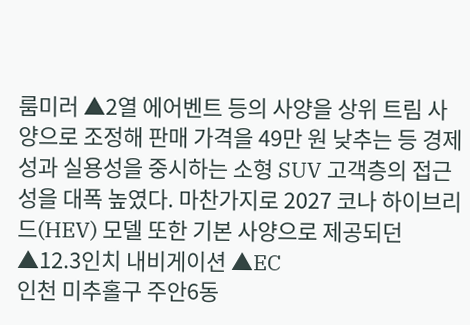룸미러 ▲2열 에어벤트 등의 사양을 상위 트림 사양으로 조정해 판매 가격을 49만 원 낮추는 등 경제성과 실용성을 중시하는 소형 SUV 고객층의 접근성을 대폭 높였다. 마찬가지로 2027 코나 하이브리드(HEV) 모델 또한 기본 사양으로 제공되던 ▲12.3인치 내비게이션 ▲EC
인천 미추홀구 주안6동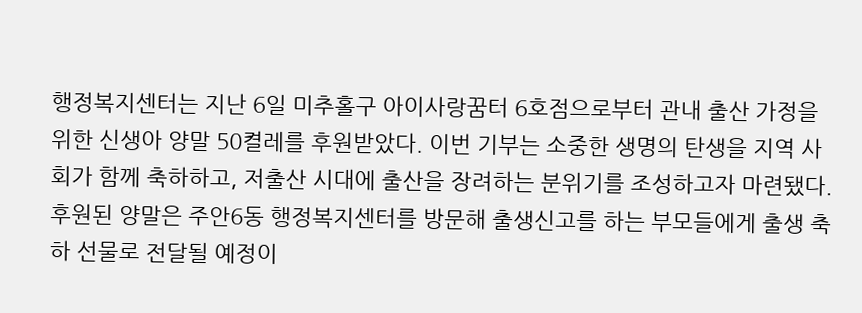행정복지센터는 지난 6일 미추홀구 아이사랑꿈터 6호점으로부터 관내 출산 가정을 위한 신생아 양말 50켤레를 후원받았다. 이번 기부는 소중한 생명의 탄생을 지역 사회가 함께 축하하고, 저출산 시대에 출산을 장려하는 분위기를 조성하고자 마련됐다. 후원된 양말은 주안6동 행정복지센터를 방문해 출생신고를 하는 부모들에게 출생 축하 선물로 전달될 예정이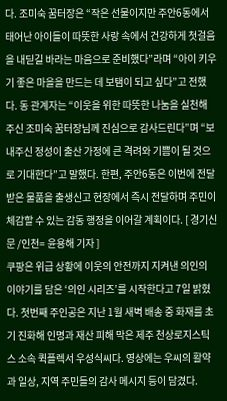다. 조미숙 꿈터장은 “작은 선물이지만 주안6동에서 태어난 아이들이 따뜻한 사랑 속에서 건강하게 첫걸음을 내딛길 바라는 마음으로 준비했다”라며 “아이 키우기 좋은 마을을 만드는 데 보탬이 되고 싶다”고 전했다. 동 관계자는 “이웃을 위한 따뜻한 나눔을 실천해 주신 조미숙 꿈터장님께 진심으로 감사드린다”며 “보내주신 정성이 출산 가정에 큰 격려와 기쁨이 될 것으로 기대한다”고 말했다. 한편, 주안6동은 이번에 전달받은 물품을 출생신고 현장에서 즉시 전달하며 주민이 체감할 수 있는 감동 행정을 이어갈 계획이다. [ 경기신문 /인천= 윤용해 기자 ]
쿠팡은 위급 상황에 이웃의 안전까지 지켜낸 의인의 이야기를 담은 ‘의인 시리즈’를 시작한다고 7일 밝혔다. 첫번째 주인공은 지난 1월 새벽 배송 중 화재를 초기 진화해 인명과 재산 피해 막은 제주 천상로지스틱스 소속 퀵플렉서 우성식씨다. 영상에는 우씨의 활약과 일상, 지역 주민들의 감사 메시지 등이 담겼다.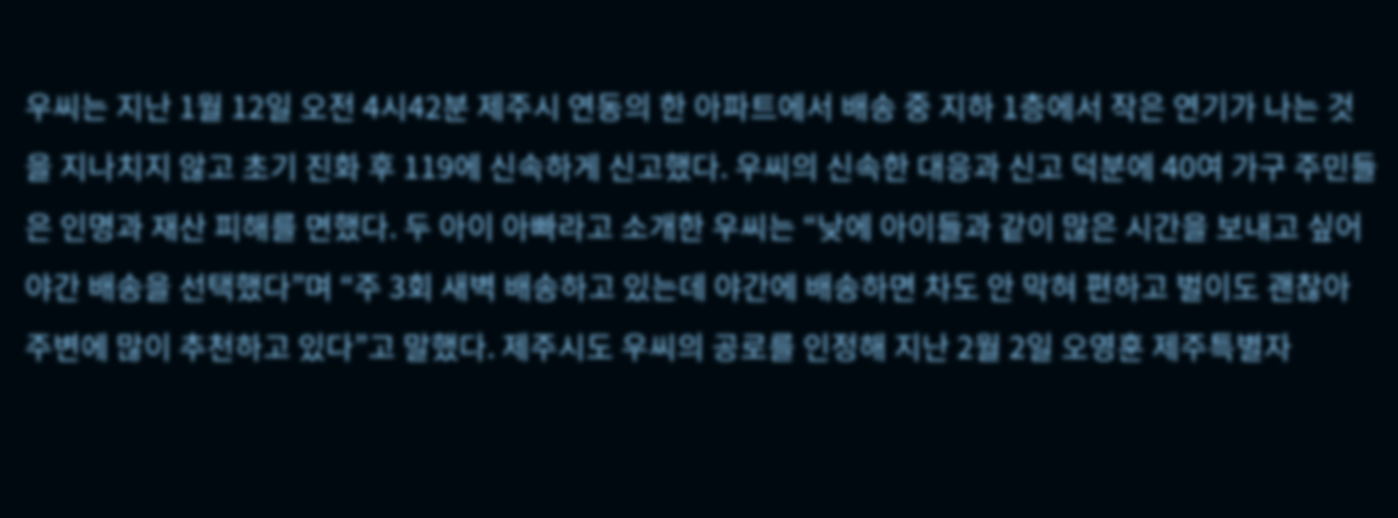우씨는 지난 1월 12일 오전 4시42분 제주시 연동의 한 아파트에서 배송 중 지하 1층에서 작은 연기가 나는 것을 지나치지 않고 초기 진화 후 119에 신속하게 신고했다. 우씨의 신속한 대응과 신고 덕분에 40여 가구 주민들은 인명과 재산 피해를 면했다. 두 아이 아빠라고 소개한 우씨는 “낮에 아이들과 같이 많은 시간을 보내고 싶어 야간 배송을 선택했다”며 “주 3회 새벽 배송하고 있는데 야간에 배송하면 차도 안 막혀 편하고 벌이도 괜찮아 주변에 많이 추천하고 있다”고 말했다. 제주시도 우씨의 공로를 인정해 지난 2월 2일 오영훈 제주특별자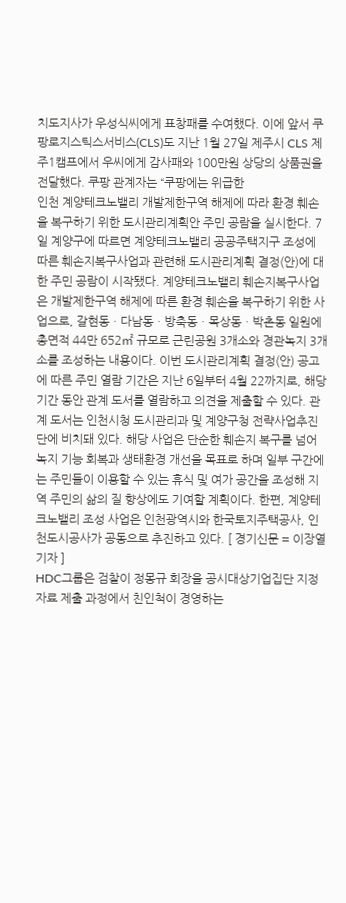치도지사가 우성식씨에게 표창패를 수여했다. 이에 앞서 쿠팡로지스틱스서비스(CLS)도 지난 1월 27일 제주시 CLS 제주1캠프에서 우씨에게 감사패와 100만원 상당의 상품권을 전달했다. 쿠팡 관계자는 “쿠팡에는 위급한
인천 계양테크노밸리 개발제한구역 해제에 따라 환경 훼손을 복구하기 위한 도시관리계획안 주민 공람을 실시한다. 7일 계양구에 따르면 계양테크노밸리 공공주택지구 조성에 따른 훼손지복구사업과 관련해 도시관리계획 결정(안)에 대한 주민 공람이 시작됐다. 계양테크노밸리 훼손지복구사업은 개발제한구역 해제에 따른 환경 훼손을 복구하기 위한 사업으로, 갈현동ㆍ다남동ㆍ방축동ㆍ목상동ㆍ박촌동 일원에 총면적 44만 652㎡ 규모로 근린공원 3개소와 경관녹지 3개소를 조성하는 내용이다. 이번 도시관리계획 결정(안) 공고에 따른 주민 열람 기간은 지난 6일부터 4월 22까지로, 해당 기간 동안 관계 도서를 열람하고 의견을 제출할 수 있다. 관계 도서는 인천시청 도시관리과 및 계양구청 전략사업추진단에 비치돼 있다. 해당 사업은 단순한 훼손지 복구를 넘어 녹지 기능 회복과 생태환경 개선을 목표로 하며 일부 구간에는 주민들이 이용할 수 있는 휴식 및 여가 공간을 조성해 지역 주민의 삶의 질 향상에도 기여할 계획이다. 한편, 계양테크노밸리 조성 사업은 인천광역시와 한국토지주택공사, 인천도시공사가 공동으로 추진하고 있다. [ 경기신문 = 이장열 기자 ]
HDC그룹은 검찰이 정몽규 회장을 공시대상기업집단 지정 자료 제출 과정에서 친인척이 경영하는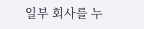일부 회사를 누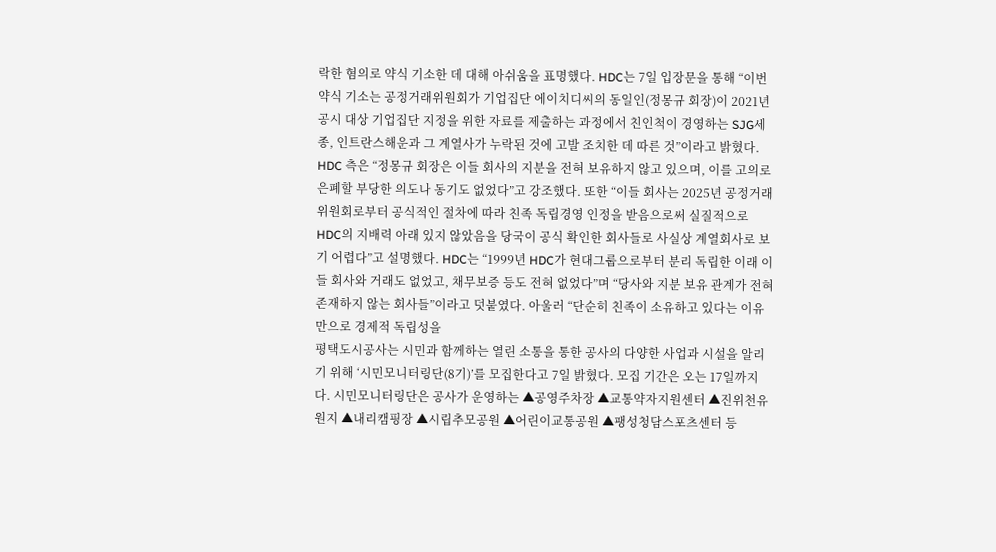락한 혐의로 약식 기소한 데 대해 아쉬움을 표명했다. HDC는 7일 입장문을 통해 “이번 약식 기소는 공정거래위원회가 기업집단 에이치디씨의 동일인(정몽규 회장)이 2021년 공시 대상 기업집단 지정을 위한 자료를 제출하는 과정에서 친인척이 경영하는 SJG세종, 인트란스해운과 그 계열사가 누락된 것에 고발 조치한 데 따른 것”이라고 밝혔다. HDC 측은 “정몽규 회장은 이들 회사의 지분을 전혀 보유하지 않고 있으며, 이를 고의로 은폐할 부당한 의도나 동기도 없었다”고 강조했다. 또한 “이들 회사는 2025년 공정거래위원회로부터 공식적인 절차에 따라 친족 독립경영 인정을 받음으로써 실질적으로 HDC의 지배력 아래 있지 않았음을 당국이 공식 확인한 회사들로 사실상 계열회사로 보기 어렵다”고 설명했다. HDC는 “1999년 HDC가 현대그룹으로부터 분리 독립한 이래 이들 회사와 거래도 없었고, 채무보증 등도 전혀 없었다”며 “당사와 지분 보유 관계가 전혀 존재하지 않는 회사들”이라고 덧붙였다. 아울러 “단순히 친족이 소유하고 있다는 이유만으로 경제적 독립성을
평택도시공사는 시민과 함께하는 열린 소통을 통한 공사의 다양한 사업과 시설을 알리기 위해 ‘시민모니터링단(8기)’를 모집한다고 7일 밝혔다. 모집 기간은 오는 17일까지다. 시민모니터링단은 공사가 운영하는 ▲공영주차장 ▲교통약자지원센터 ▲진위천유원지 ▲내리캠핑장 ▲시립추모공원 ▲어린이교통공원 ▲팽성청담스포츠센터 등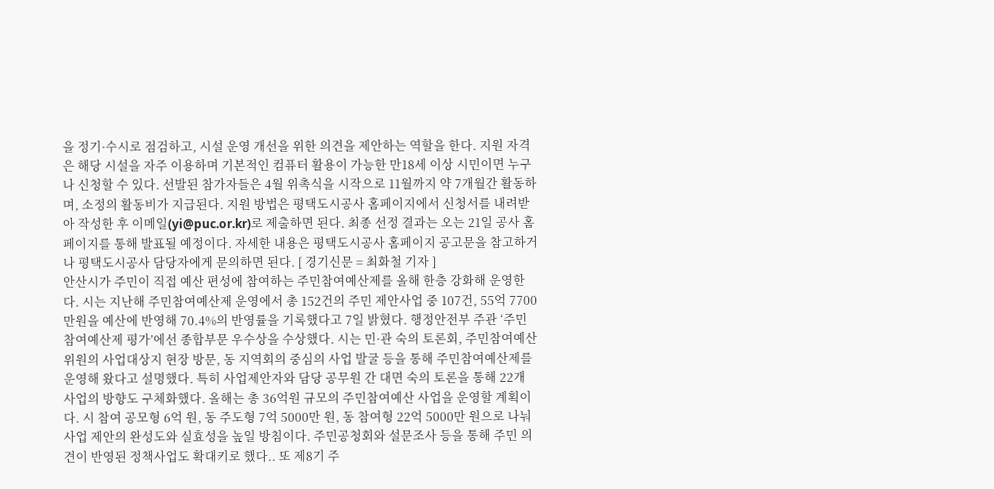을 정기·수시로 점검하고, 시설 운영 개선을 위한 의견을 제안하는 역할을 한다. 지원 자격은 해당 시설을 자주 이용하며 기본적인 컴퓨터 활용이 가능한 만18세 이상 시민이면 누구나 신청할 수 있다. 선발된 참가자들은 4월 위촉식을 시작으로 11월까지 약 7개월간 활동하며, 소정의 활동비가 지급된다. 지원 방법은 평택도시공사 홈페이지에서 신청서를 내려받아 작성한 후 이메일(yi@puc.or.kr)로 제출하면 된다. 최종 선정 결과는 오는 21일 공사 홈페이지를 통해 발표될 예정이다. 자세한 내용은 평택도시공사 홈페이지 공고문을 참고하거나 평택도시공사 담당자에게 문의하면 된다. [ 경기신문 = 최화철 기자 ]
안산시가 주민이 직접 예산 편성에 참여하는 주민참여예산제를 올해 한층 강화해 운영한다. 시는 지난해 주민참여예산제 운영에서 총 152건의 주민 제안사업 중 107건, 55억 7700만원을 예산에 반영해 70.4%의 반영률을 기록했다고 7일 밝혔다. 행정안전부 주관 ‘주민참여예산제 평가’에선 종합부문 우수상을 수상했다. 시는 민·관 숙의 토론회, 주민참여예산위원의 사업대상지 현장 방문, 동 지역회의 중심의 사업 발굴 등을 통해 주민참여예산제를 운영해 왔다고 설명했다. 특히 사업제안자와 담당 공무원 간 대면 숙의 토론을 통해 22개 사업의 방향도 구체화했다. 올해는 총 36억원 규모의 주민참여예산 사업을 운영할 계획이다. 시 참여 공모형 6억 원, 동 주도형 7억 5000만 원, 동 참여형 22억 5000만 원으로 나눠 사업 제안의 완성도와 실효성을 높일 방침이다. 주민공청회와 설문조사 등을 통해 주민 의견이 반영된 정책사업도 확대키로 했다.. 또 제8기 주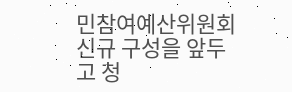민참여예산위원회 신규 구성을 앞두고 청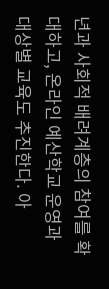년과 사회적 배려계층의 참여를 확대하고, 온라인 예산학교 운영과 대상별 교육도 추진한다. 아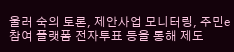울러 숙의 토론, 제안사업 모니터링, 주민e참여 플랫폼 전자투표 등을 통해 제도